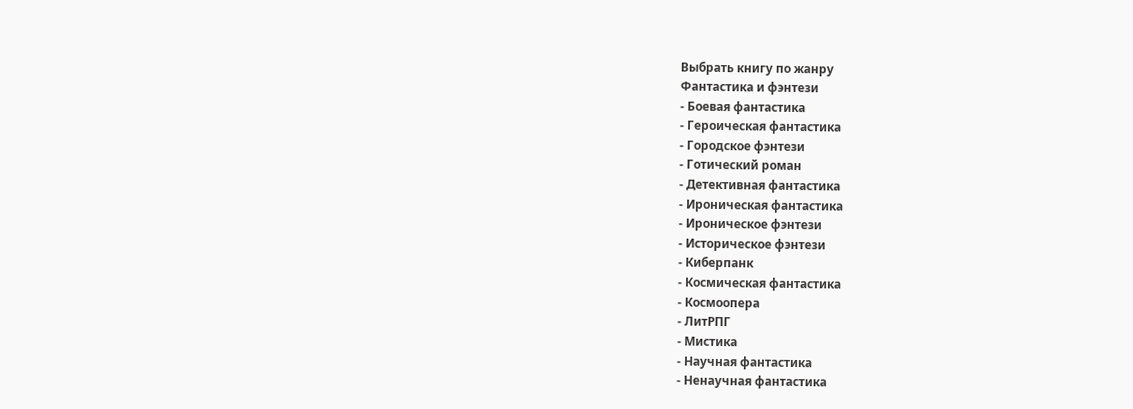Выбрать книгу по жанру
Фантастика и фэнтези
- Боевая фантастика
- Героическая фантастика
- Городское фэнтези
- Готический роман
- Детективная фантастика
- Ироническая фантастика
- Ироническое фэнтези
- Историческое фэнтези
- Киберпанк
- Космическая фантастика
- Космоопера
- ЛитРПГ
- Мистика
- Научная фантастика
- Ненаучная фантастика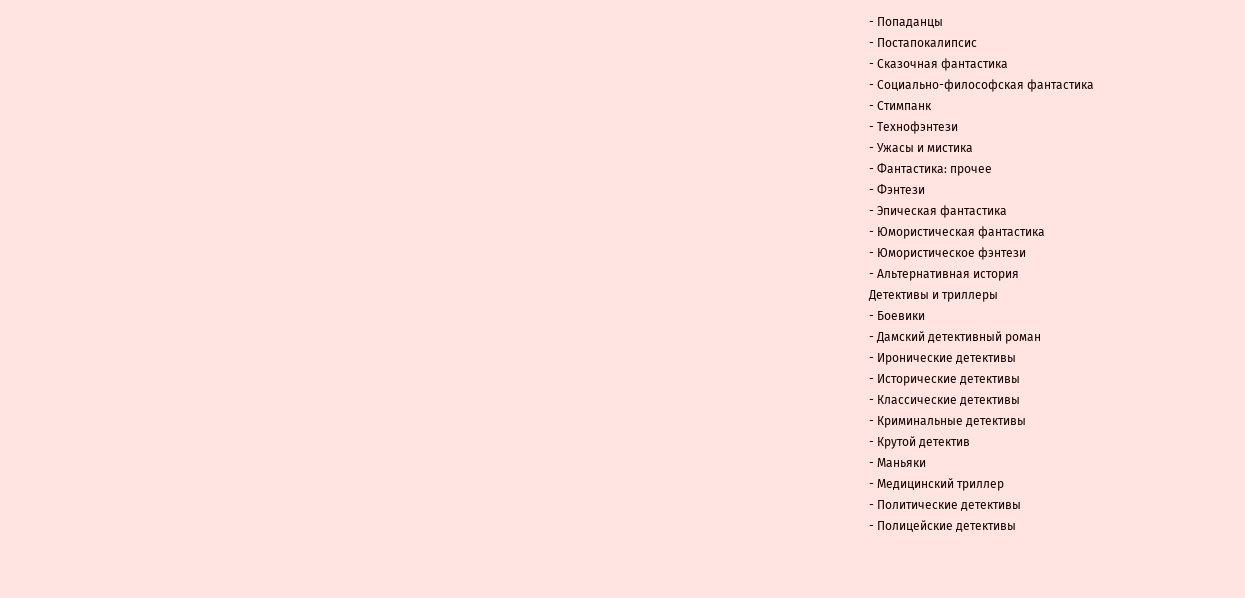- Попаданцы
- Постапокалипсис
- Сказочная фантастика
- Социально-философская фантастика
- Стимпанк
- Технофэнтези
- Ужасы и мистика
- Фантастика: прочее
- Фэнтези
- Эпическая фантастика
- Юмористическая фантастика
- Юмористическое фэнтези
- Альтернативная история
Детективы и триллеры
- Боевики
- Дамский детективный роман
- Иронические детективы
- Исторические детективы
- Классические детективы
- Криминальные детективы
- Крутой детектив
- Маньяки
- Медицинский триллер
- Политические детективы
- Полицейские детективы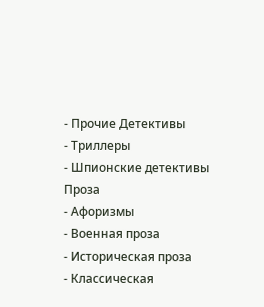- Прочие Детективы
- Триллеры
- Шпионские детективы
Проза
- Афоризмы
- Военная проза
- Историческая проза
- Классическая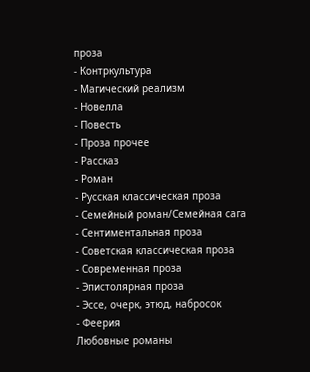проза
- Контркультура
- Магический реализм
- Новелла
- Повесть
- Проза прочее
- Рассказ
- Роман
- Русская классическая проза
- Семейный роман/Семейная сага
- Сентиментальная проза
- Советская классическая проза
- Современная проза
- Эпистолярная проза
- Эссе, очерк, этюд, набросок
- Феерия
Любовные романы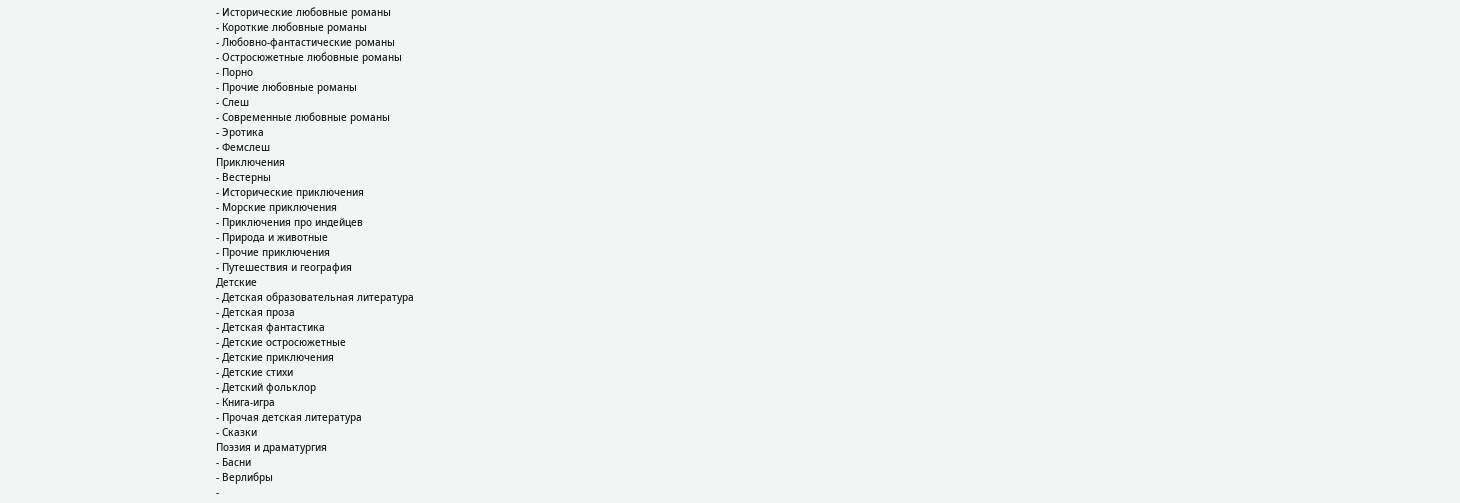- Исторические любовные романы
- Короткие любовные романы
- Любовно-фантастические романы
- Остросюжетные любовные романы
- Порно
- Прочие любовные романы
- Слеш
- Современные любовные романы
- Эротика
- Фемслеш
Приключения
- Вестерны
- Исторические приключения
- Морские приключения
- Приключения про индейцев
- Природа и животные
- Прочие приключения
- Путешествия и география
Детские
- Детская образовательная литература
- Детская проза
- Детская фантастика
- Детские остросюжетные
- Детские приключения
- Детские стихи
- Детский фольклор
- Книга-игра
- Прочая детская литература
- Сказки
Поэзия и драматургия
- Басни
- Верлибры
-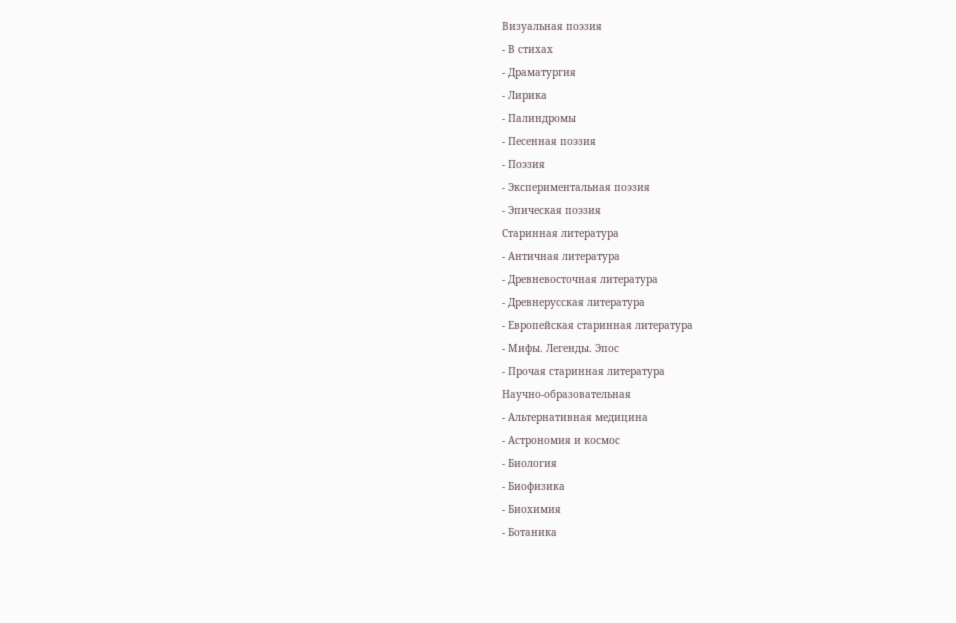Визуальная поэзия
- В стихах
- Драматургия
- Лирика
- Палиндромы
- Песенная поэзия
- Поэзия
- Экспериментальная поэзия
- Эпическая поэзия
Старинная литература
- Античная литература
- Древневосточная литература
- Древнерусская литература
- Европейская старинная литература
- Мифы. Легенды. Эпос
- Прочая старинная литература
Научно-образовательная
- Альтернативная медицина
- Астрономия и космос
- Биология
- Биофизика
- Биохимия
- Ботаника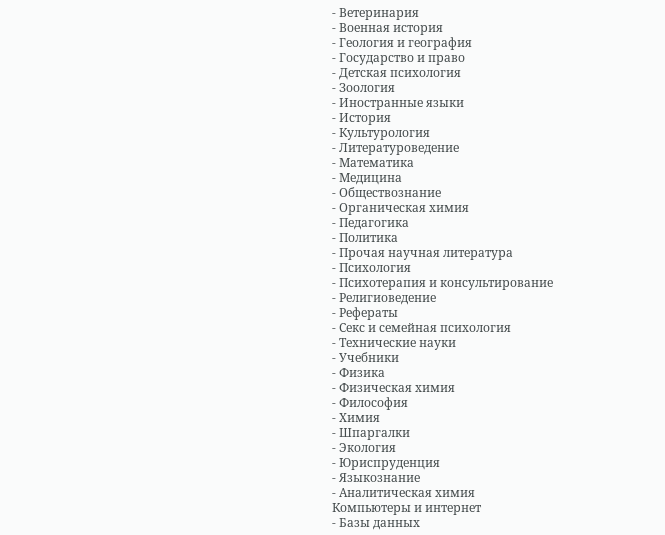- Ветеринария
- Военная история
- Геология и география
- Государство и право
- Детская психология
- Зоология
- Иностранные языки
- История
- Культурология
- Литературоведение
- Математика
- Медицина
- Обществознание
- Органическая химия
- Педагогика
- Политика
- Прочая научная литература
- Психология
- Психотерапия и консультирование
- Религиоведение
- Рефераты
- Секс и семейная психология
- Технические науки
- Учебники
- Физика
- Физическая химия
- Философия
- Химия
- Шпаргалки
- Экология
- Юриспруденция
- Языкознание
- Аналитическая химия
Компьютеры и интернет
- Базы данных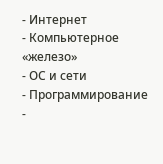- Интернет
- Компьютерное «железо»
- ОС и сети
- Программирование
-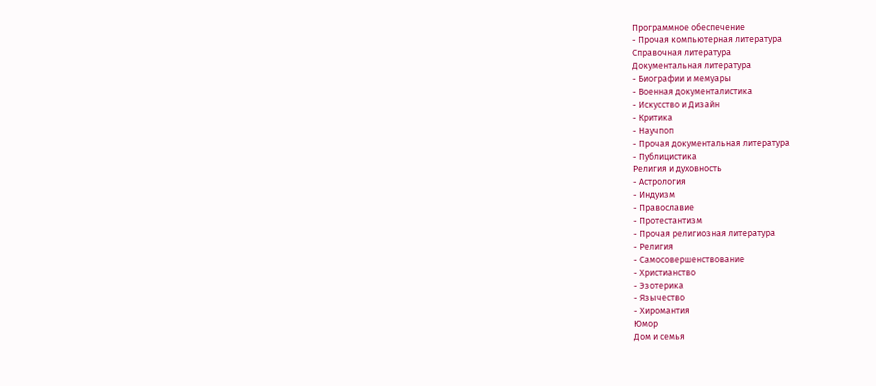Программное обеспечение
- Прочая компьютерная литература
Справочная литература
Документальная литература
- Биографии и мемуары
- Военная документалистика
- Искусство и Дизайн
- Критика
- Научпоп
- Прочая документальная литература
- Публицистика
Религия и духовность
- Астрология
- Индуизм
- Православие
- Протестантизм
- Прочая религиозная литература
- Религия
- Самосовершенствование
- Христианство
- Эзотерика
- Язычество
- Хиромантия
Юмор
Дом и семья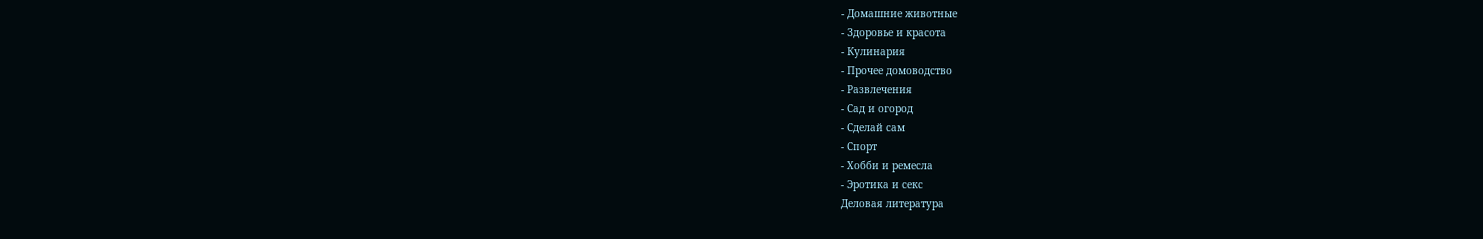- Домашние животные
- Здоровье и красота
- Кулинария
- Прочее домоводство
- Развлечения
- Сад и огород
- Сделай сам
- Спорт
- Хобби и ремесла
- Эротика и секс
Деловая литература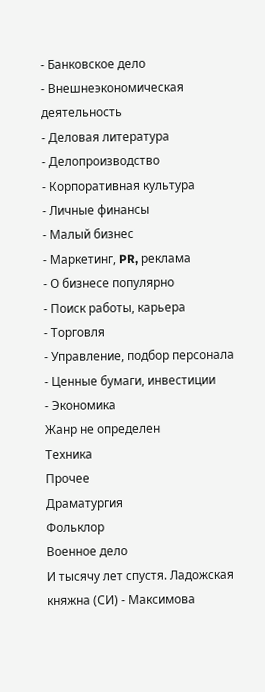- Банковское дело
- Внешнеэкономическая деятельность
- Деловая литература
- Делопроизводство
- Корпоративная культура
- Личные финансы
- Малый бизнес
- Маркетинг, PR, реклама
- О бизнесе популярно
- Поиск работы, карьера
- Торговля
- Управление, подбор персонала
- Ценные бумаги, инвестиции
- Экономика
Жанр не определен
Техника
Прочее
Драматургия
Фольклор
Военное дело
И тысячу лет спустя. Ладожская княжна (СИ) - Максимова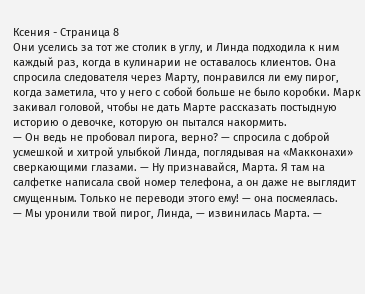Ксения - Страница 8
Они уселись за тот же столик в углу, и Линда подходила к ним каждый раз, когда в кулинарии не оставалось клиентов. Она спросила следователя через Марту, понравился ли ему пирог, когда заметила, что у него с собой больше не было коробки. Марк закивал головой, чтобы не дать Марте рассказать постыдную историю о девочке, которую он пытался накормить.
— Он ведь не пробовал пирога, верно? — спросила с доброй усмешкой и хитрой улыбкой Линда, поглядывая на «Макконахи» сверкающими глазами. — Ну признавайся, Марта. Я там на салфетке написала свой номер телефона, а он даже не выглядит смущенным. Только не переводи этого ему! — она посмеялась.
— Мы уронили твой пирог, Линда, — извинилась Марта. —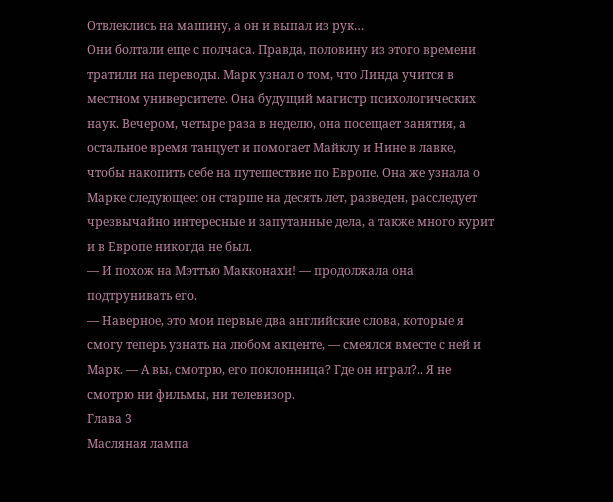Отвлеклись на машину, а он и выпал из рук…
Они болтали еще с полчаса. Правда, половину из этого времени тратили на переводы. Марк узнал о том, что Линда учится в местном университете. Она будущий магистр психологических наук. Вечером, четыре раза в неделю, она посещает занятия, а остальное время танцует и помогает Майклу и Нине в лавке, чтобы накопить себе на путешествие по Европе. Она же узнала о Марке следующее: он старше на десять лет, разведен, расследует чрезвычайно интересные и запутанные дела, а также много курит и в Европе никогда не был.
— И похож на Мэттью Макконахи! — продолжала она подтрунивать его.
— Наверное, это мои первые два английские слова, которые я смогу теперь узнать на любом акценте, — смеялся вместе с ней и Марк. — А вы, смотрю, его поклонница? Где он играл?.. Я не смотрю ни фильмы, ни телевизор.
Глава 3
Масляная лампа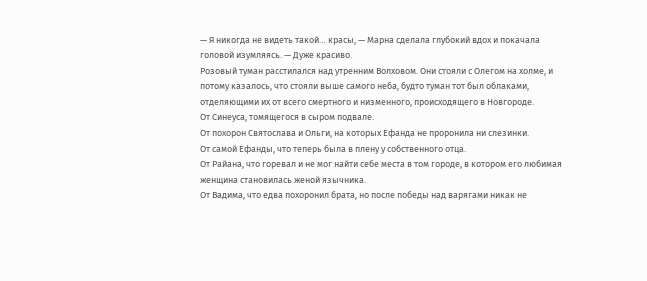— Я никогда не видеть такой… красы, — Марна сделала глубокий вдох и покачала головой изумляясь. — Дуже красиво.
Розовый туман расстилался над утренним Волховом. Они стояли с Олегом на холме, и потому казалось, что стояли выше самого неба, будто туман тот был облаками, отделяющими их от всего смертного и низменного, происходящего в Новгороде.
От Синеуса, томящегося в сыром подвале.
От похорон Святослава и Ольги, на которых Ефанда не проронила ни слезинки.
От самой Ефанды, что теперь была в плену у собственного отца.
От Райана, что горевал и не мог найти себе места в том городе, в котором его любимая женщина становилась женой язычника.
От Вадима, что едва похоронил брата, но после победы над варягами никак не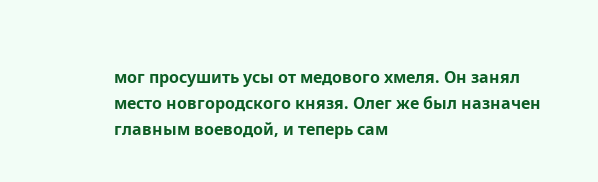мог просушить усы от медового хмеля. Он занял место новгородского князя. Олег же был назначен главным воеводой, и теперь сам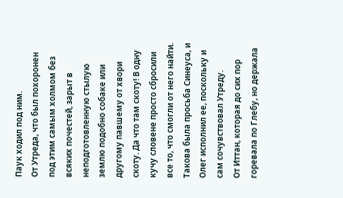Паук ходил под ним.
От Утреда, что был похоронен под этим самым холмом без всяких почестей, зарыт в неподготовленную стылую землю подобно собаке или другому павшему от хвори скоту. Да что там скоту! В одну кучу словене просто сбросили все то, что смогли от него найти. Такова была просьба Синеуса, и Олег исполнил ее, поскольку и сам сочувствовал Утреду.
От Иттан, которая до сих пор горевала по Глебу, но держала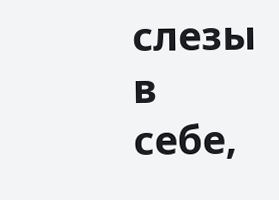слезы в себе,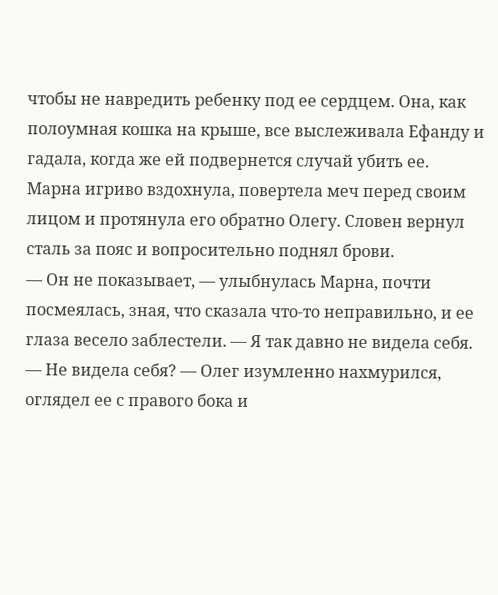чтобы не навредить ребенку под ее сердцем. Она, как полоумная кошка на крыше, все выслеживала Ефанду и гадала, когда же ей подвернется случай убить ее.
Марна игриво вздохнула, повертела меч перед своим лицом и протянула его обратно Олегу. Словен вернул сталь за пояс и вопросительно поднял брови.
— Он не показывает, — улыбнулась Марна, почти посмеялась, зная, что сказала что-то неправильно, и ее глаза весело заблестели. — Я так давно не видела себя.
— Не видела себя? — Олег изумленно нахмурился, оглядел ее с правого бока и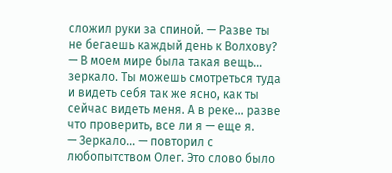сложил руки за спиной. — Разве ты не бегаешь каждый день к Волхову?
— В моем мире была такая вещь… зеркало. Ты можешь смотреться туда и видеть себя так же ясно, как ты сейчас видеть меня. А в реке… разве что проверить, все ли я — еще я.
— Зеркало… — повторил с любопытством Олег. Это слово было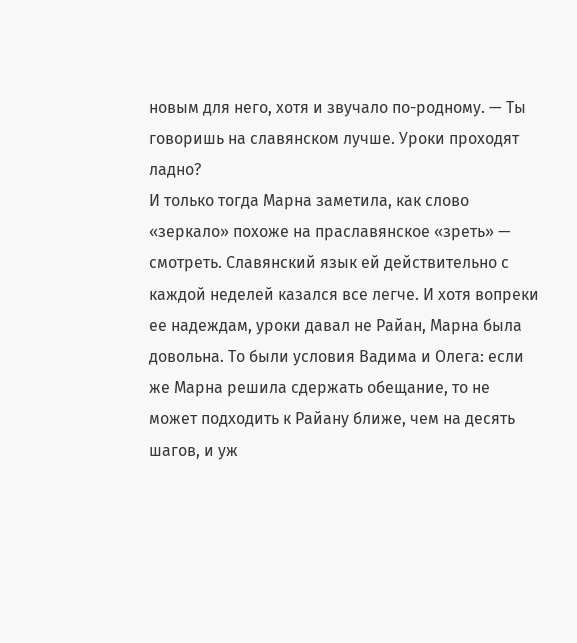новым для него, хотя и звучало по-родному. — Ты говоришь на славянском лучше. Уроки проходят ладно?
И только тогда Марна заметила, как слово «зеркало» похоже на праславянское «зреть» — смотреть. Славянский язык ей действительно с каждой неделей казался все легче. И хотя вопреки ее надеждам, уроки давал не Райан, Марна была довольна. То были условия Вадима и Олега: если же Марна решила сдержать обещание, то не может подходить к Райану ближе, чем на десять шагов, и уж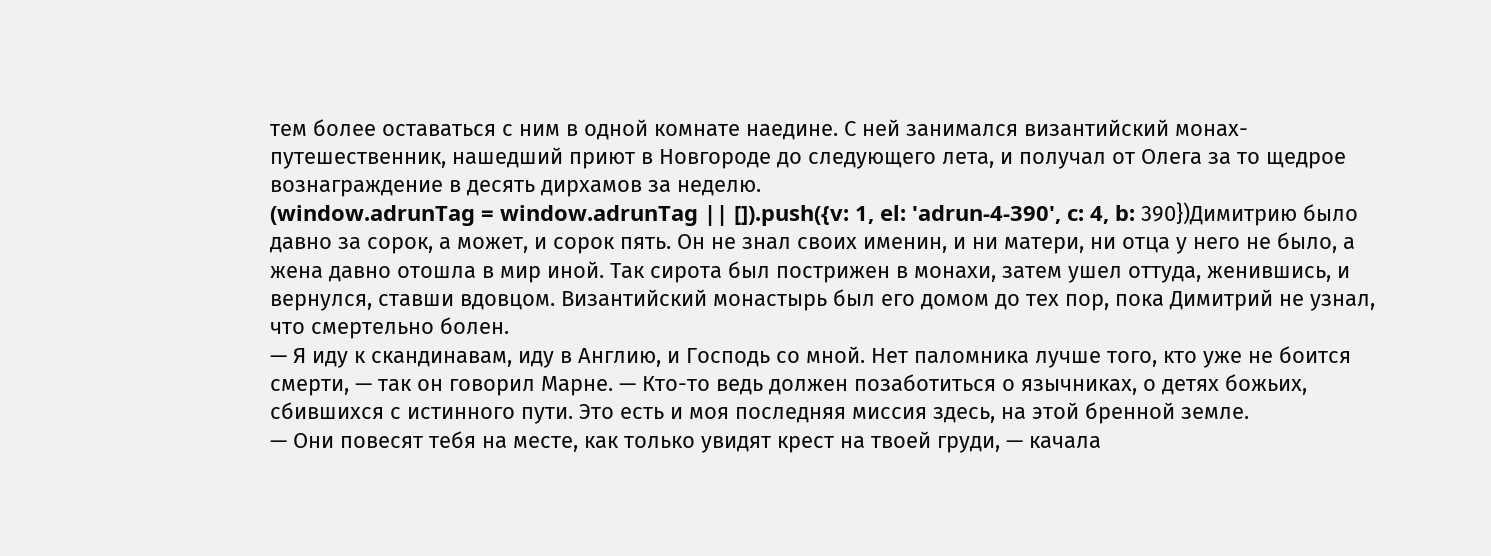тем более оставаться с ним в одной комнате наедине. С ней занимался византийский монах-путешественник, нашедший приют в Новгороде до следующего лета, и получал от Олега за то щедрое вознаграждение в десять дирхамов за неделю.
(window.adrunTag = window.adrunTag || []).push({v: 1, el: 'adrun-4-390', c: 4, b: 390})Димитрию было давно за сорок, а может, и сорок пять. Он не знал своих именин, и ни матери, ни отца у него не было, а жена давно отошла в мир иной. Так сирота был пострижен в монахи, затем ушел оттуда, женившись, и вернулся, ставши вдовцом. Византийский монастырь был его домом до тех пор, пока Димитрий не узнал, что смертельно болен.
— Я иду к скандинавам, иду в Англию, и Господь со мной. Нет паломника лучше того, кто уже не боится смерти, — так он говорил Марне. — Кто-то ведь должен позаботиться о язычниках, о детях божьих, сбившихся с истинного пути. Это есть и моя последняя миссия здесь, на этой бренной земле.
— Они повесят тебя на месте, как только увидят крест на твоей груди, — качала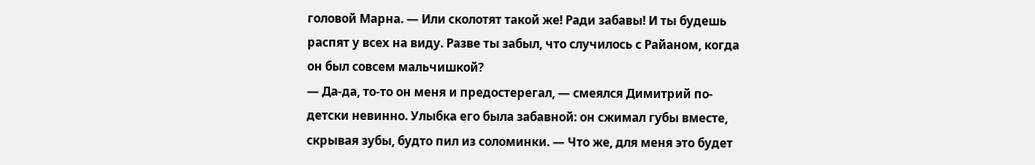головой Марна. — Или сколотят такой же! Ради забавы! И ты будешь распят у всех на виду. Разве ты забыл, что случилось с Райаном, когда он был совсем мальчишкой?
— Да-да, то-то он меня и предостерегал, — смеялся Димитрий по-детски невинно. Улыбка его была забавной: он сжимал губы вместе, скрывая зубы, будто пил из соломинки. — Что же, для меня это будет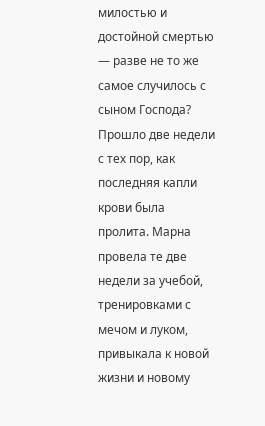милостью и достойной смертью — разве не то же самое случилось с сыном Господа?
Прошло две недели с тех пор, как последняя капли крови была пролита. Марна провела те две недели за учебой, тренировками с мечом и луком, привыкала к новой жизни и новому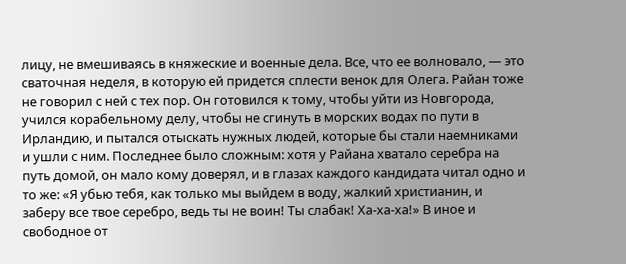лицу, не вмешиваясь в княжеские и военные дела. Все, что ее волновало, — это сваточная неделя, в которую ей придется сплести венок для Олега. Райан тоже не говорил с ней с тех пор. Он готовился к тому, чтобы уйти из Новгорода, учился корабельному делу, чтобы не сгинуть в морских водах по пути в Ирландию, и пытался отыскать нужных людей, которые бы стали наемниками и ушли с ним. Последнее было сложным: хотя у Райана хватало серебра на путь домой, он мало кому доверял, и в глазах каждого кандидата читал одно и то же: «Я убью тебя, как только мы выйдем в воду, жалкий христианин, и заберу все твое серебро, ведь ты не воин! Ты слабак! Ха-ха-ха!» В иное и свободное от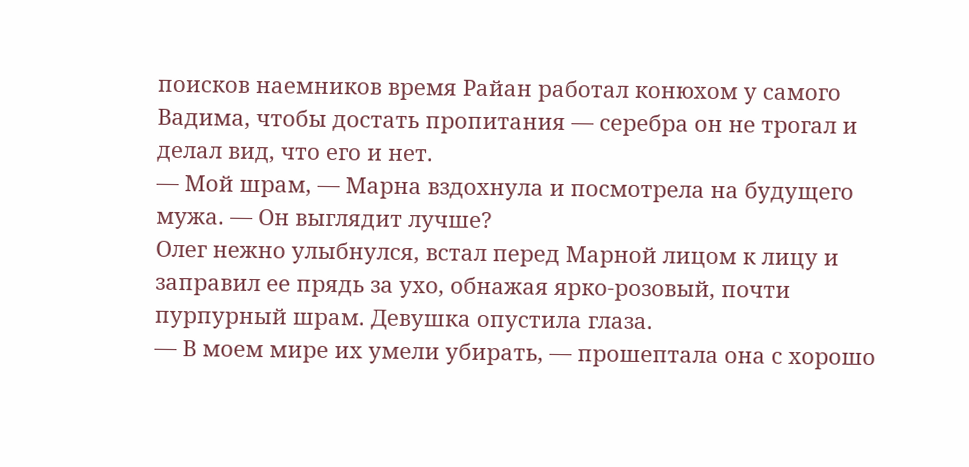поисков наемников время Райан работал конюхом у самого Вадима, чтобы достать пропитания — серебра он не трогал и делал вид, что его и нет.
— Мой шрам, — Марна вздохнула и посмотрела на будущего мужа. — Он выглядит лучше?
Олег нежно улыбнулся, встал перед Марной лицом к лицу и заправил ее прядь за ухо, обнажая ярко-розовый, почти пурпурный шрам. Девушка опустила глаза.
— В моем мире их умели убирать, — прошептала она с хорошо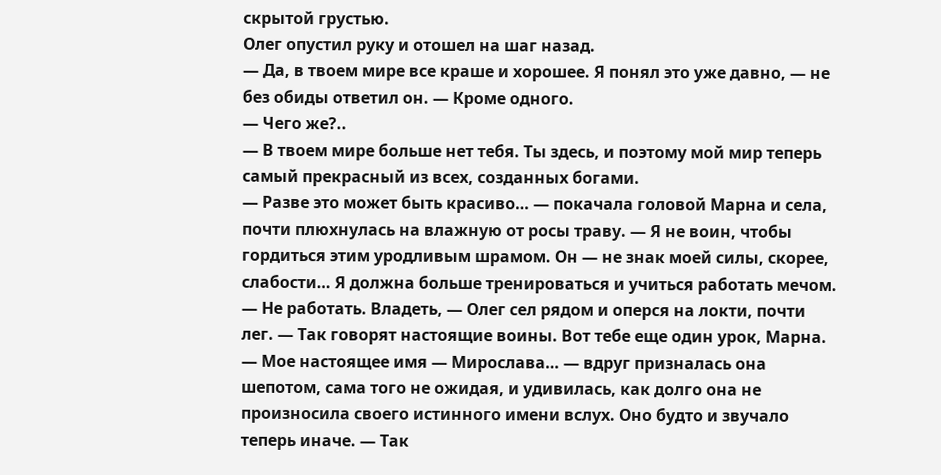скрытой грустью.
Олег опустил руку и отошел на шаг назад.
— Да, в твоем мире все краше и хорошее. Я понял это уже давно, — не без обиды ответил он. — Кроме одного.
— Чего же?..
— В твоем мире больше нет тебя. Ты здесь, и поэтому мой мир теперь самый прекрасный из всех, созданных богами.
— Разве это может быть красиво… — покачала головой Марна и села, почти плюхнулась на влажную от росы траву. — Я не воин, чтобы гордиться этим уродливым шрамом. Он — не знак моей силы, скорее, слабости… Я должна больше тренироваться и учиться работать мечом.
— Не работать. Владеть, — Олег сел рядом и оперся на локти, почти лег. — Так говорят настоящие воины. Вот тебе еще один урок, Марна.
— Мое настоящее имя — Мирослава… — вдруг призналась она шепотом, сама того не ожидая, и удивилась, как долго она не произносила своего истинного имени вслух. Оно будто и звучало теперь иначе. — Так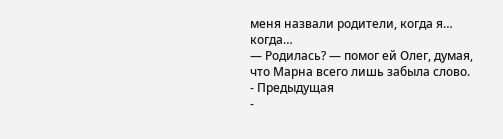меня назвали родители, когда я… когда…
— Родилась? — помог ей Олег, думая, что Марна всего лишь забыла слово.
- Предыдущая
-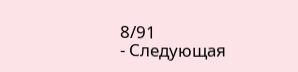8/91
- Следующая